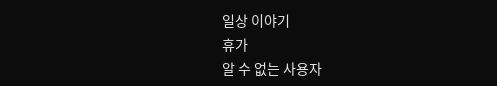일상 이야기
휴가
알 수 없는 사용자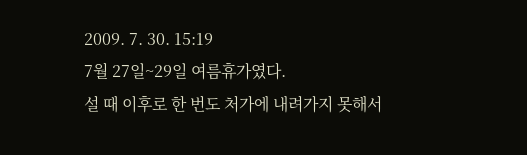2009. 7. 30. 15:19
7월 27일~29일 여름휴가였다.
설 때 이후로 한 번도 처가에 내려가지 못해서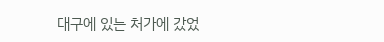대구에 있는 처가에 갔었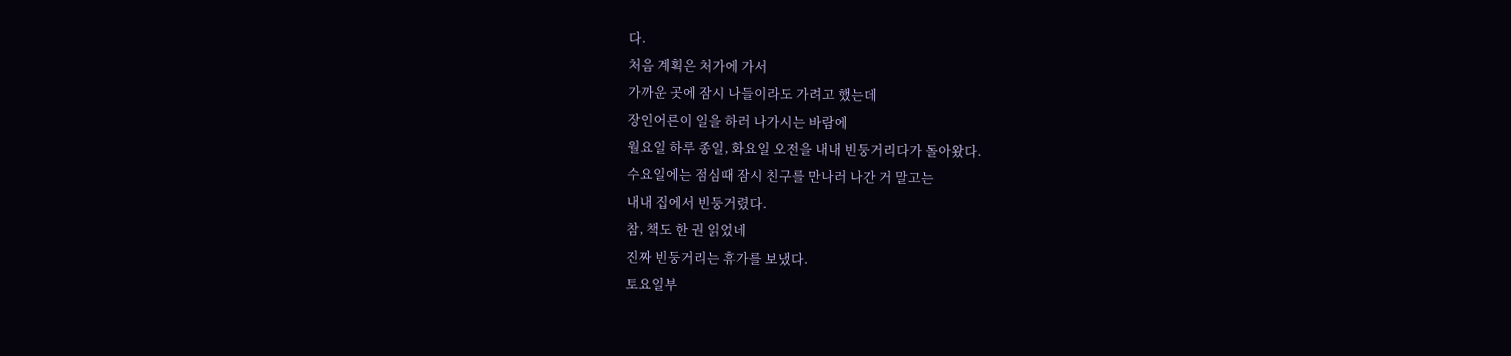다.
처음 계획은 처가에 가서
가까운 곳에 잠시 나들이라도 가려고 했는데
장인어른이 일을 하러 나가시는 바람에
월요일 하루 종일, 화요일 오전을 내내 빈둥거리다가 돌아왔다.
수요일에는 점심때 잠시 친구를 만나러 나간 거 말고는
내내 집에서 빈둥거렸다.
참, 책도 한 권 읽었네
진짜 빈둥거리는 휴가를 보냈다.
토요일부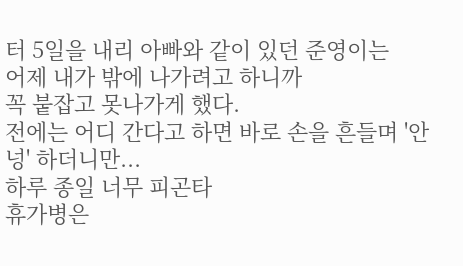터 5일을 내리 아빠와 같이 있던 준영이는
어제 내가 밖에 나가려고 하니까
꼭 붙잡고 못나가게 했다.
전에는 어디 간다고 하면 바로 손을 흔들며 '안넝' 하더니만...
하루 종일 너무 피곤타
휴가병은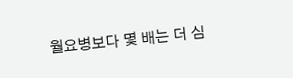월요병보다 몇 배는 더 심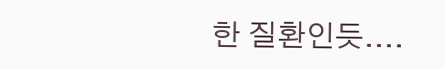한 질환인듯....